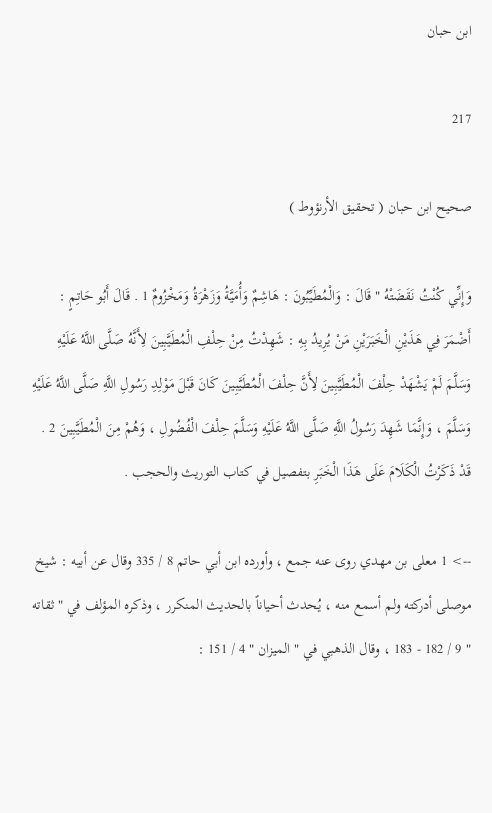ابن حبان

217

صحيح ابن حبان ( تحقيق الأرنؤوط )

وَإِنِّي كُنْتُ نَقَضَتْهُ " قَالَ : وَالْمُطَيِّبُونَ : هَاشِمٌ وَأُمَيَّةُ وَزَهْرَةُ وَمَخْزُومٌ 1 . قَالَ أَبُو حَاتِمٍ : أَضْمَرَ فِي هَذَيْنِ الْخَبَرَيْنِ مَنْ يُرِيدُ بِهِ : شَهِدْتُ مِنْ حِلْفِ الْمُطَيَّبِينَ لِأَنَّهُ صَلَّى اللَّهُ عَلَيْهِ وَسَلَّمَ لَمْ يَشْهَدْ حِلْفَ الْمُطَيَّبِينَ لِأَنَّ حِلْفَ الْمُطَيَّبِينَ كَانَ قَبْلَ مَوْلِدِ رَسُولِ اللَّهِ صَلَّى اللَّهُ عَلَيْهِ وَسَلَّمَ ، وَإِنَّمَا شَهِدَ رَسُولُ اللَّهِ صَلَّى اللَّهُ عَلَيْهِ وَسَلَّمَ حِلْفَ الْفُضُولِ ، وَهُمْ مِنَ الْمُطَيَّبِينَ 2 . قَدْ ذَكَرْتُ الْكَلَامَ عَلَى هَذَا الْخَبَرِ بتفصيل في كتاب التوريث والحجب .

--> 1 معلى بن مهدي روى عنه جمع ، وأورده ابن أبي حاتم 8 / 335 وقال عن أبيه : شيخ موصلى أدركته ولم أسمع منه ، يُحدث أحياناً بالحديث المنكرر ، وذكره المؤلف في " ثقاته " 9 / 182 - 183 ، وقال الذهبي في " الميزان " 4 / 151 :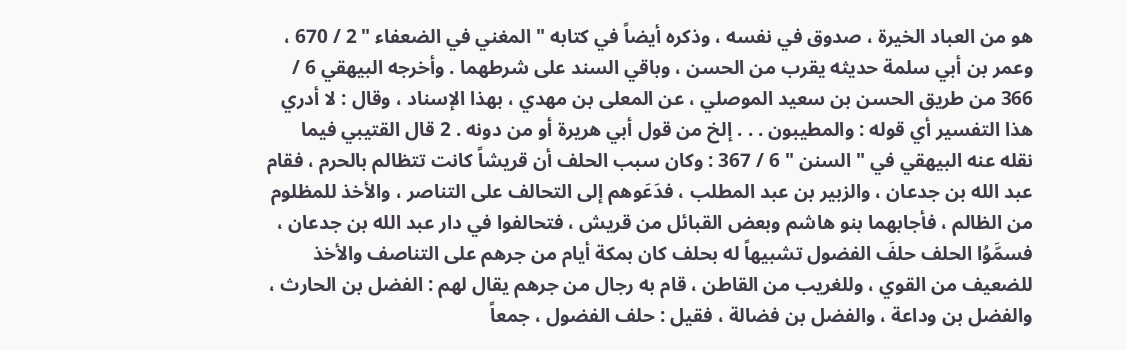هو من العباد الخيرة ، صدوق في نفسه ، وذكره أيضاً في كتابه " المغني في الضعفاء " 2 / 670 ، وعمر بن أبي سلمة حديثه يقرب من الحسن ، وباقي السند على شرطهما . وأخرجه البيهقي 6 / 366 من طريق الحسن بن سعيد الموصلي ، عن المعلى بن مهدي ، بهذا الإسناد ، وقال : لا أدري هذا التفسير أي قوله : والمطيبون . . . إلخ من قول أبي هريرة أو من دونه . 2 قال القتيبي فيما نقله عنه البيهقي في " السنن " 6 / 367 : وكان سبب الحلف أن قريشاً كانت تتظالم بالحرم ، فقام عبد الله بن جدعان ، والزبير بن عبد المطلب ، فدَعَوهم إلى التحالف على التناصر ، والأخذ للمظلوم من الظالم ، فأجابهما بنو هاشم وبعض القبائل من قريش ، فتحالفوا في دار عبد الله بن جدعان ، فسمَّوُا الحلف حلفَ الفضول تشبيهاً له بحلف كان بمكة أيام من جرهم على التناصف والأخذ للضعيف من القوي ، وللغريب من القاطن ، قام به رجال من جرهم يقال لهم : الفضل بن الحارث ، والفضل بن وداعة ، والفضل بن فضالة ، فقيل : حلف الفضول ، جمعاً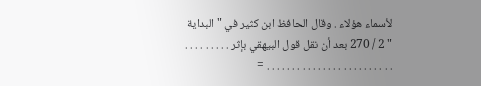لأسماء هؤلاء . وقال الحافظ ابن كثير في " البداية " 2 / 270 بعد أن نقل قول البيهقي بإثر . . . . . . . . . . . . . . . . . . . . . . . . . . . . . . . . . . =